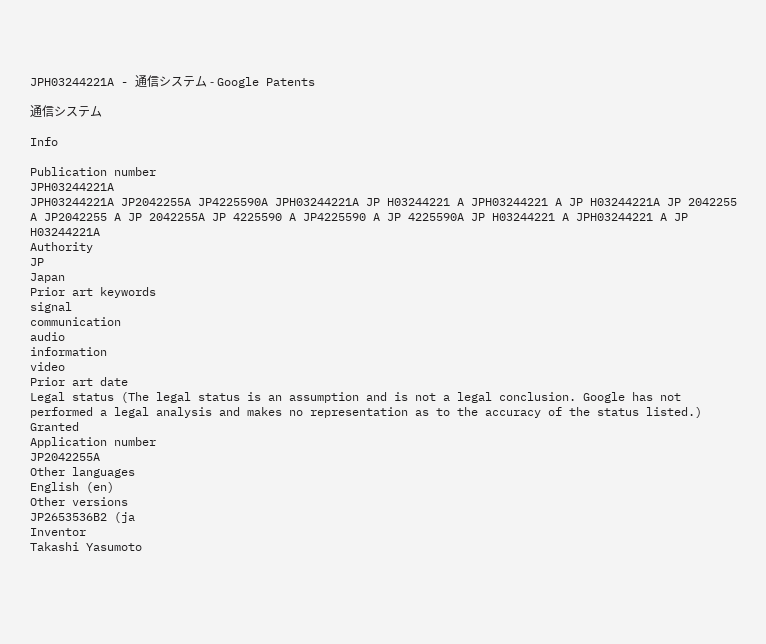JPH03244221A - 通信システム - Google Patents

通信システム

Info

Publication number
JPH03244221A
JPH03244221A JP2042255A JP4225590A JPH03244221A JP H03244221 A JPH03244221 A JP H03244221A JP 2042255 A JP2042255 A JP 2042255A JP 4225590 A JP4225590 A JP 4225590A JP H03244221 A JPH03244221 A JP H03244221A
Authority
JP
Japan
Prior art keywords
signal
communication
audio
information
video
Prior art date
Legal status (The legal status is an assumption and is not a legal conclusion. Google has not performed a legal analysis and makes no representation as to the accuracy of the status listed.)
Granted
Application number
JP2042255A
Other languages
English (en)
Other versions
JP2653536B2 (ja
Inventor
Takashi Yasumoto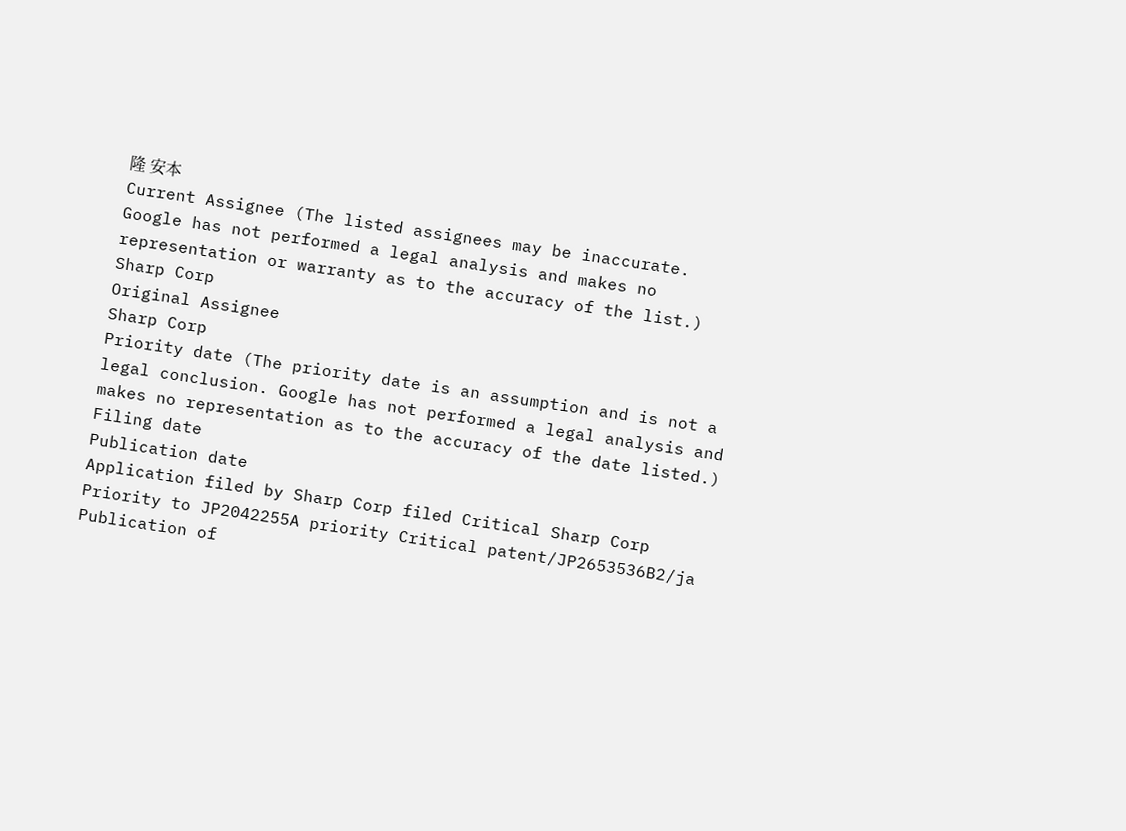隆 安本
Current Assignee (The listed assignees may be inaccurate. Google has not performed a legal analysis and makes no representation or warranty as to the accuracy of the list.)
Sharp Corp
Original Assignee
Sharp Corp
Priority date (The priority date is an assumption and is not a legal conclusion. Google has not performed a legal analysis and makes no representation as to the accuracy of the date listed.)
Filing date
Publication date
Application filed by Sharp Corp filed Critical Sharp Corp
Priority to JP2042255A priority Critical patent/JP2653536B2/ja
Publication of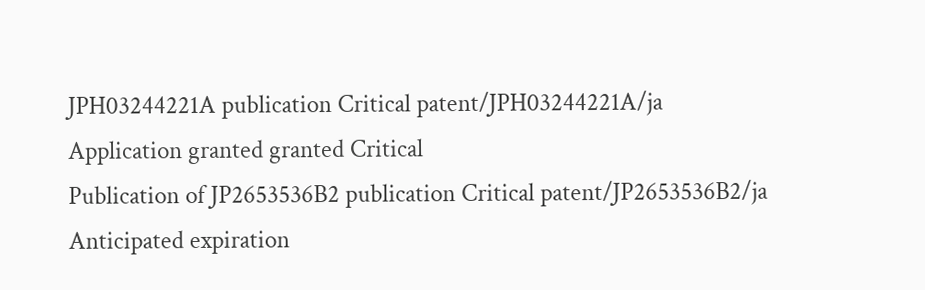JPH03244221A publication Critical patent/JPH03244221A/ja
Application granted granted Critical
Publication of JP2653536B2 publication Critical patent/JP2653536B2/ja
Anticipated expiration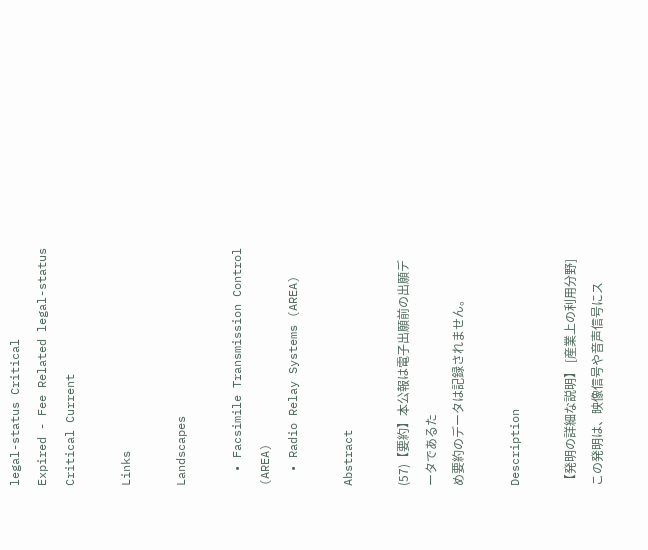legal-status Critical
Expired - Fee Related legal-status Critical Current

Links

Landscapes

  • Facsimile Transmission Control (AREA)
  • Radio Relay Systems (AREA)

Abstract

(57)【要約】本公報は電子出願前の出願データであるた
め要約のデータは記録されません。

Description

【発明の詳細な説明】 [産業上の利用分野] この発明は、映像信号や音声信号にス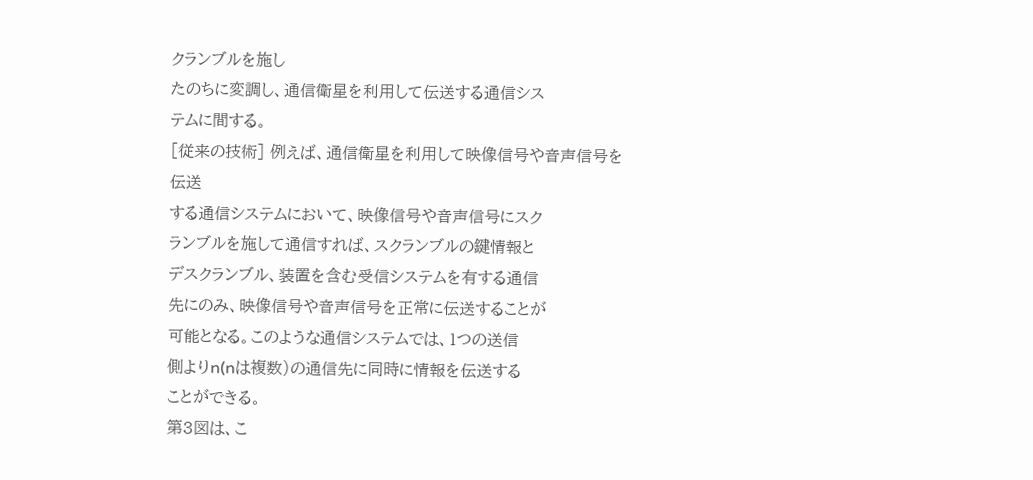クランブルを施し
たのちに変調し、通信衛星を利用して伝送する通信シス
テムに間する。
[従来の技術] 例えば、通信衛星を利用して映像信号や音声信号を伝送
する通信システムにおいて、映像信号や音声信号にスク
ランブルを施して通信すれば、スクランブルの鍵情報と
デスクランブル、装置を含む受信システムを有する通信
先にのみ、映像信号や音声信号を正常に伝送することが
可能となる。このような通信システムでは、1つの送信
側よりn(nは複数)の通信先に同時に情報を伝送する
ことができる。
第3図は、こ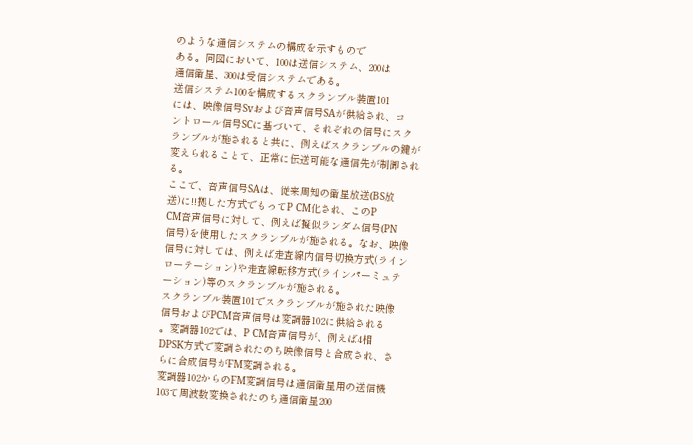のような通信システムの構成を示すもので
ある。同図において、100は送信システム、200は
通信衛星、300は受信システムである。
送信システム100を構成するスクランブル装置101
には、映像信号Svおよび音声信号SAが供給され、コ
ントロール信号SCに基づいて、それぞれの信号にスク
ランブルが施されると共に、例えばスクランブルの鍵が
変えられることて、正常に伝送可能な通信先が制御され
る。
ここで、音声信号SAは、従来周知の衛星放送(BS放
送)に!!拠した方式でもってP CM化され、このP
CM音声信号に対して、例えば擬似ランダム信号(PN
信号)を使用したスクランブルが施される。なお、映像
信号に対しては、例えば走査線内信号切換方式(ライン
ローテーション)や走査線転移方式(ラインパーミュテ
ーション)等のスクランブルが施される。
スクランブル装置101でスクランブルが施された映像
信号およびPCM音声信号は変調器102に供給される
。変調器102では、P CM音声信号が、例えば4相
DPSK方式で変調されたのち映像信号と合成され、さ
らに合成信号がFM変調される。
変調器102からのFM変調信号は通信衛星用の送信機
103て周波数変換されたのち通信衛星200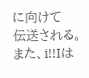に向けて
伝送される。
また、i!!Iは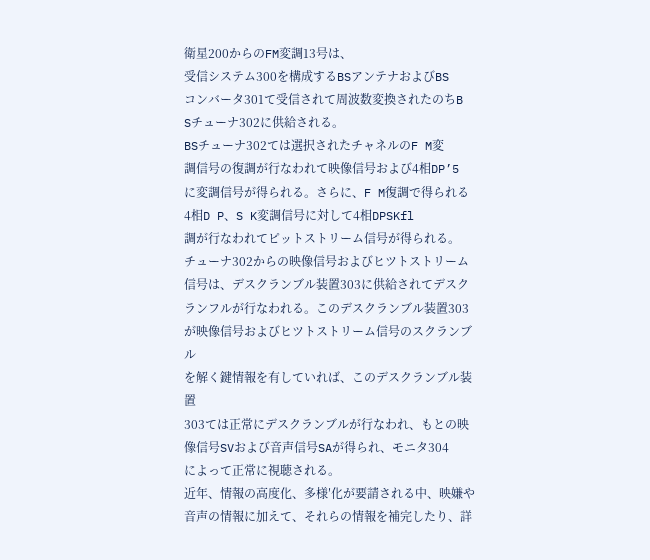衛星200からのFM変調13号は、
受信システム300を構成するBSアンテナおよびBS
コンバータ301て受信されて周波数変換されたのちB
Sチューナ302に供給される。
BSチューナ302ては選択されたチャネルのF M変
調信号の復調が行なわれて映像信号および4相DP’5
に変調信号が得られる。さらに、F M復調で得られる
4相D P、S K変調信号に対して4相DPSKfl
調が行なわれてピットストリーム信号が得られる。
チューナ302からの映像信号およびヒツトストリーム
信号は、デスクランブル装置303に供給されてデスク
ランフルが行なわれる。このデスクランブル装置303
が映像信号およびヒツトストリーム信号のスクランブル
を解く鍵情報を有していれば、このデスクランブル装置
303ては正常にデスクランブルが行なわれ、もとの映
像信号SVおよび音声信号SAが得られ、モニタ304
によって正常に視聴される。
近年、情報の高度化、多様′化が要請される中、映嫌や
音声の情報に加えて、それらの情報を補完したり、詳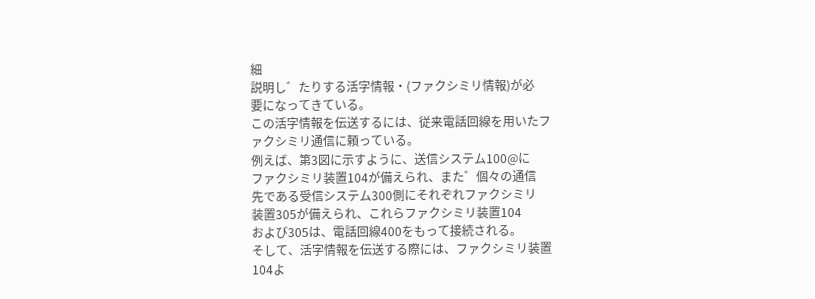細
説明し゛たりする活字情報・(ファクシミリ情報)が必
要になってきている。
この活字情報を伝送するには、従来電話回線を用いたフ
ァクシミリ通信に頼っている。
例えば、第3図に示すように、送信システム100@に
ファクシミリ装置104が備えられ、また゛個々の通信
先である受信システム300側にそれぞれファクシミリ
装置305が備えられ、これらファクシミリ装置104
および305は、電話回線400をもって接続される。
そして、活字情報を伝送する際には、ファクシミリ装置
104よ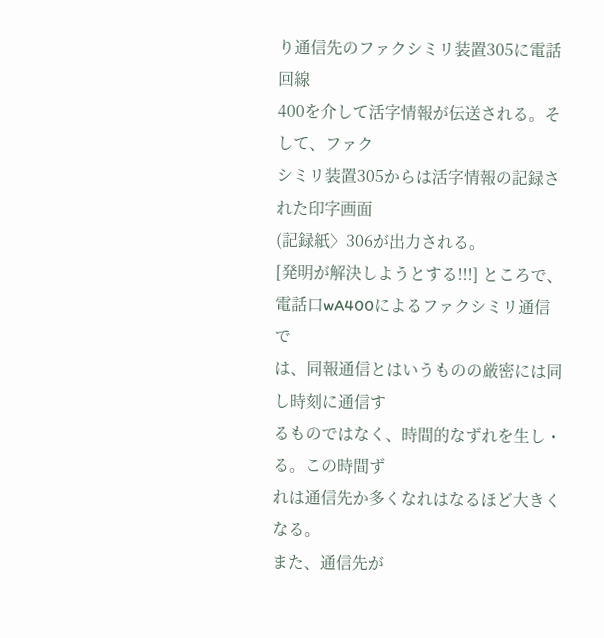り通信先のファクシミリ装置305に電話回線
400を介して活字情報が伝送される。そして、ファク
シミリ装置305からは活字情報の記録された印字画面
(記録紙〉306が出力される。
[発明が解決しようとする!!!] ところで、電話口wA400によるファクシミリ通信で
は、同報通信とはいうものの厳密には同し時刻に通信す
るものではなく、時間的なずれを生し・る。この時間ず
れは通信先か多くなれはなるほど大きくなる。
また、通信先が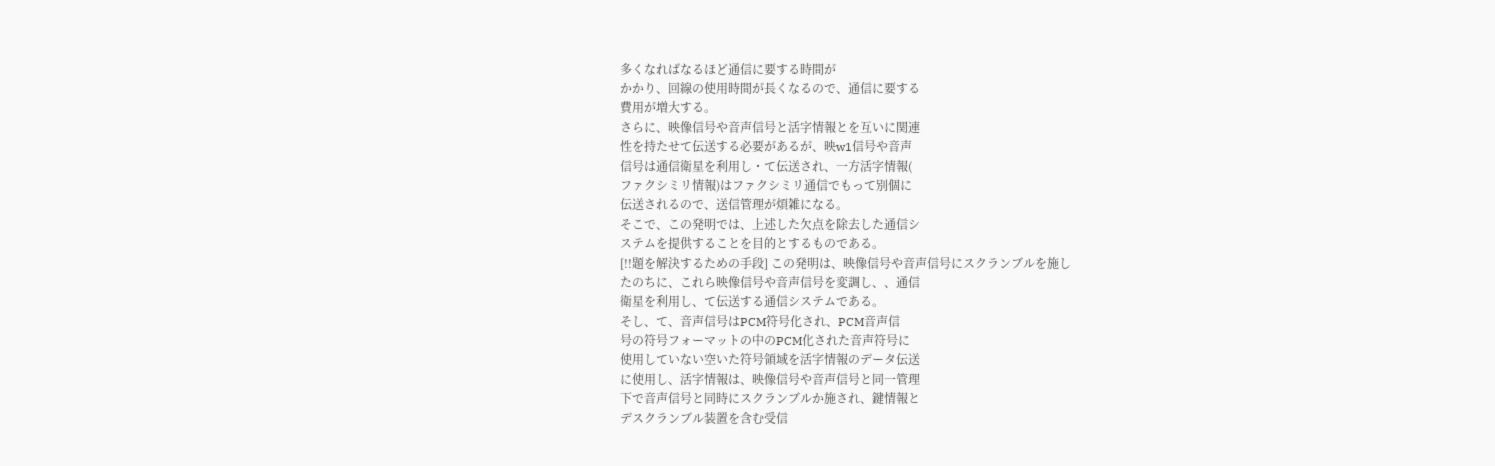多くなればなるほど通信に要する時間が
かかり、回線の使用時間が長くなるので、通信に要する
費用が増大する。
さらに、映像信号や音声信号と活字情報とを互いに関連
性を持たせて伝送する必要があるが、映w1信号や音声
信号は通信衛星を利用し・て伝送され、一方活字情報(
ファクシミリ情報)はファクシミリ通信でもって別個に
伝送されるので、送信管理が煩雑になる。
そこで、この発明では、上述した欠点を除去した通信シ
ステムを提供することを目的とするものである。
[!!題を解決するための手段] この発明は、映像信号や音声信号にスクランブルを施し
たのちに、これら映像信号や音声信号を変調し、、通信
衛星を利用し、て伝送する通信システムである。
そし、て、音声信号はPCM符号化され、PCM音声信
号の符号フォーマットの中のPCM化された音声符号に
使用していない空いた符号領域を活字情報のデータ伝送
に使用し、活字情報は、映像信号や音声信号と同一管理
下で音声信号と同時にスクランブルか施され、鍵情報と
デスクランブル装置を含む受信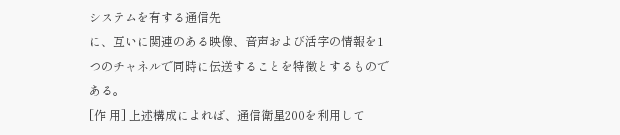システムを有する通信先
に、互いに関連のある映像、音声および活字の情報を1
つのチャネルで同時に伝送することを特徴とするもので
ある。
[作 用] 上述構成によれば、通信衛星200を利用して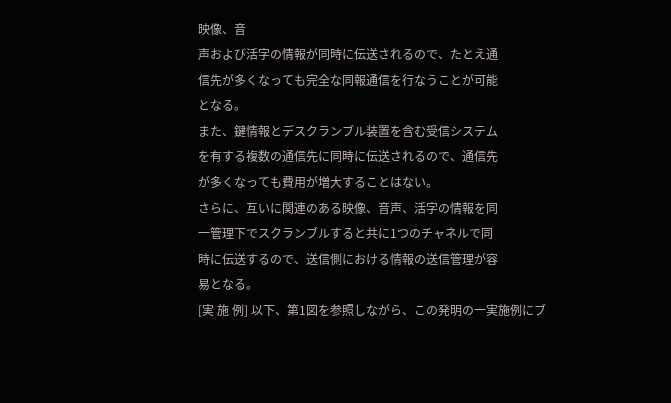映像、音
声および活字の情報が同時に伝送されるので、たとえ通
信先が多くなっても完全な同報通信を行なうことが可能
となる。
また、鍵情報とデスクランブル装置を含む受信システム
を有する複数の通信先に同時に伝送されるので、通信先
が多くなっても費用が増大することはない。
さらに、互いに関連のある映像、音声、活字の情報を同
一管理下でスクランブルすると共に1つのチャネルで同
時に伝送するので、送信側における情報の送信管理が容
易となる。
[実 施 例] 以下、第1図を参照しながら、この発明の一実施例にブ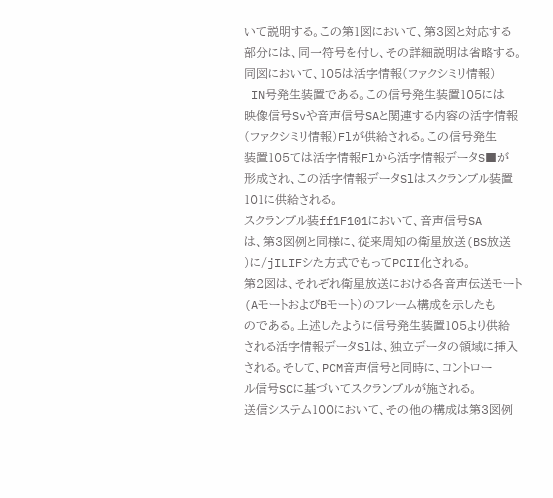いて説明する。この第1図において、第3図と対応する
部分には、同一符号を付し、その詳細説明は省略する。
同図において、105は活字情報(ファクシミリ情報)
 IN号発生装置である。この信号発生装置105には
映像信号Svや音声信号SAと関連する内容の活字情報
(ファクシミリ情報)Flが供給される。この信号発生
装置105ては活字情報Flから活字情報データS■が
形成され、この活字情報データSlはスクランブル装置
101に供給される。
スクランブル装ff1F101において、音声信号SA
は、第3図例と同様に、従来周知の衛星放送(BS放送
)に/jILIFシた方式でもってPCII化される。
第2図は、それぞれ衛星放送における各音声伝送モート
(AモートおよびBモート)のフレーム構成を示したも
のである。上述したように信号発生装置105より供給
される活字情報データSlは、独立データの領域に挿入
される。そして、PCM音声信号と同時に、コントロー
ル信号SCに基づいてスクランブルが施される。
送信システム100において、その他の構成は第3図例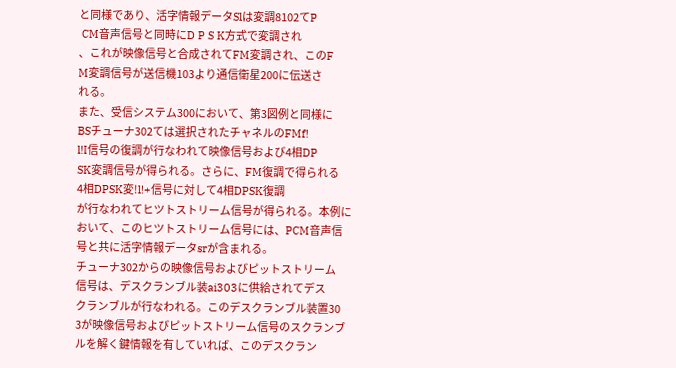と同様であり、活字情報データSlは変調8102てP
 CM音声信号と同時にD P S K方式で変調され
、これが映像信号と合成されてFM変調され、このF
M変調信号が送信機103より通信衛星200に伝送さ
れる。
また、受信システム300において、第3図例と同様に
BSチューナ302ては選択されたチャネルのFMf!
l!I信号の復調が行なわれて映像信号および4相DP
SK変調信号が得られる。さらに、FM復調で得られる
4相DPSK変!l!+信号に対して4相DPSK復調
が行なわれてヒツトストリーム信号が得られる。本例に
おいて、このヒツトストリーム信号には、PCM音声信
号と共に活字情報データsrが含まれる。
チューナ302からの映像信号およびピットストリーム
信号は、デスクランブル装ai303に供給されてデス
クランブルが行なわれる。このデスクランブル装置30
3が映像信号およびピットストリーム信号のスクランブ
ルを解く鍵情報を有していれば、このデスクラン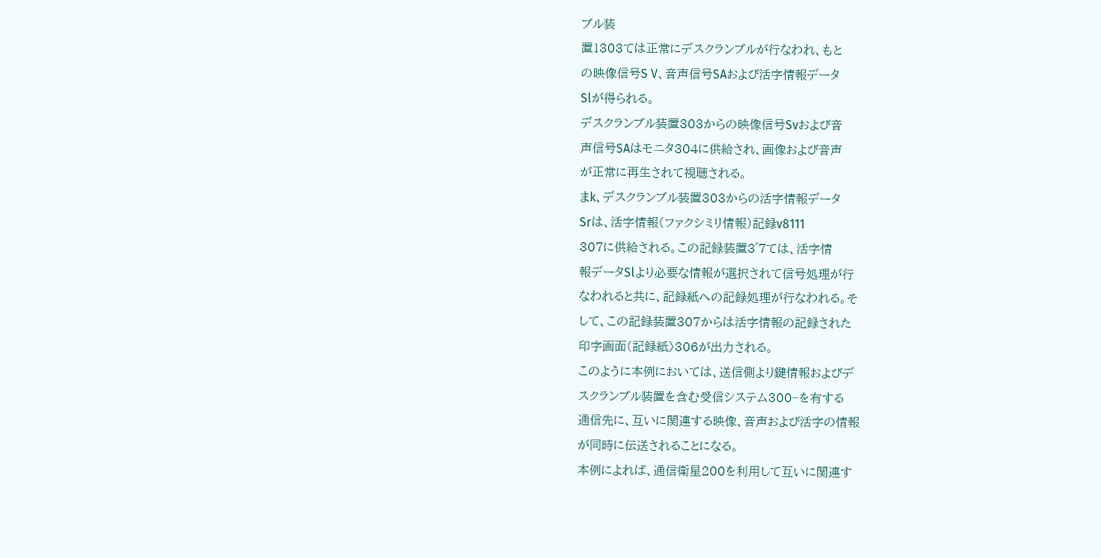ブル装
置1303ては正常にデスクランブルが行なわれ、もと
の映像信号S V、音声信号SAおよび活字情報データ
Slが得られる。
デスクランブル装置303からの映像信号Svおよび音
声信号SAはモニタ304に供給され、画像および音声
が正常に再生されて視聴される。
まk、デスクランブル装置303からの活字情報データ
Srは、活字情報(ファクシミリ情報)記録v8111
307に供給される。この記録装置3゜7ては、活字情
報データSlより必要な情報が選択されて信号処理が行
なわれると共に、記録紙への記録処理が行なわれる。そ
して、この記録装置307からは活字情報の記録された
印字画面(記録紙〉306が出力される。
このように本例においては、送信側より鍵情報およびデ
スクランブル装置を含む受信システム300−を有する
通信先に、互いに関連する映像、音声および活字の情報
が同時に伝送されることになる。
本例によれば、通信衛星200を利用して互いに関連す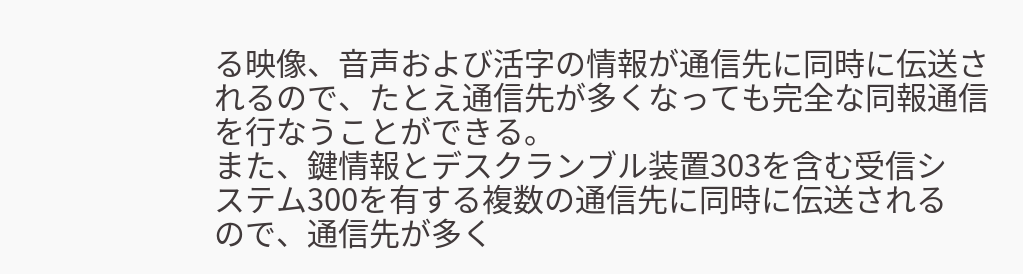る映像、音声および活字の情報が通信先に同時に伝送さ
れるので、たとえ通信先が多くなっても完全な同報通信
を行なうことができる。
また、鍵情報とデスクランブル装置303を含む受信シ
ステム300を有する複数の通信先に同時に伝送される
ので、通信先が多く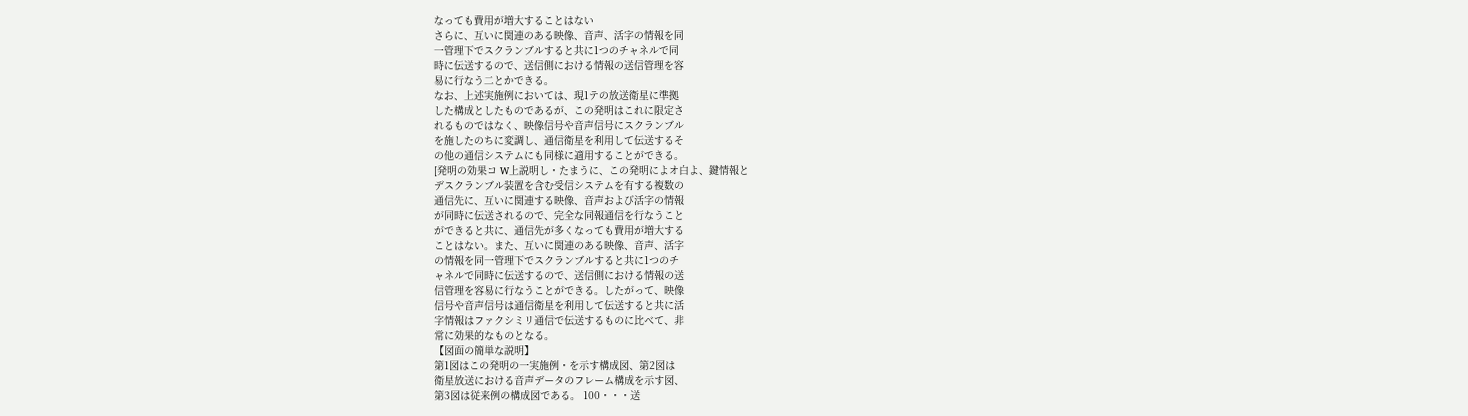なっても費用が増大することはない
さらに、互いに関連のある映像、音声、活字の情報を同
一管理下でスクランブルすると共に1つのチャネルで同
時に伝送するので、送信側における情報の送信管理を容
易に行なう二とかできる。
なお、上述実施例においては、現1テの放送衛星に準拠
した構成としたものであるが、この発明はこれに限定さ
れるものではなく、映像信号や音声信号にスクランブル
を施したのちに変調し、通信衛星を利用して伝送するそ
の他の通信システムにも同様に適用することができる。
[発明の効果コ W上説明し・たまうに、この発明によオ白よ、鍵情報と
デスクランブル装置を含む受信システムを有する複数の
通信先に、互いに関連する映像、音声および活字の情報
が同時に伝送されるので、完全な同報通信を行なうこと
ができると共に、通信先が多くなっても費用が増大する
ことはない。また、互いに関連のある映像、音声、活字
の情報を同一管理下でスクランブルすると共に1つのチ
ャネルで同時に伝送するので、送信側における情報の送
信管理を容易に行なうことができる。したがって、映像
信号や音声信号は通信衛星を利用して伝送すると共に活
字情報はファクシミリ通信で伝送するものに比べて、非
常に効果的なものとなる。
【図面の簡単な説明】
第1図はこの発明の一実施例・を示す構成図、第2図は
衛星放送における音声データのフレーム構成を示す図、
第3図は従来例の構成図である。 100・・・送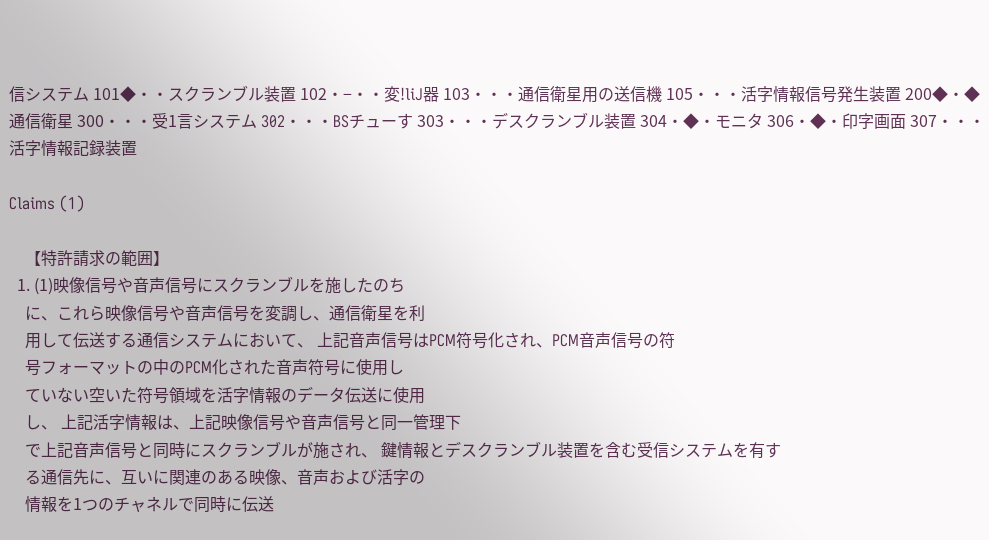信システム 101◆・・スクランブル装置 102・−・・変!liJ器 103・・・通信衛星用の送信機 105・・・活字情報信号発生装置 200◆・◆通信衛星 300・・・受1言システム 302・・・BSチューす 303・・・デスクランブル装置 304・◆・モニタ 306・◆・印字画面 307・・・活字情報記録装置

Claims (1)

    【特許請求の範囲】
  1. (1)映像信号や音声信号にスクランブルを施したのち
    に、これら映像信号や音声信号を変調し、通信衛星を利
    用して伝送する通信システムにおいて、 上記音声信号はPCM符号化され、PCM音声信号の符
    号フォーマットの中のPCM化された音声符号に使用し
    ていない空いた符号領域を活字情報のデータ伝送に使用
    し、 上記活字情報は、上記映像信号や音声信号と同一管理下
    で上記音声信号と同時にスクランブルが施され、 鍵情報とデスクランブル装置を含む受信システムを有す
    る通信先に、互いに関連のある映像、音声および活字の
    情報を1つのチャネルで同時に伝送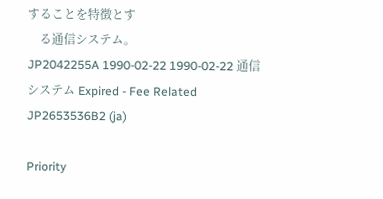することを特徴とす
    る通信システム。
JP2042255A 1990-02-22 1990-02-22 通信システム Expired - Fee Related JP2653536B2 (ja)

Priority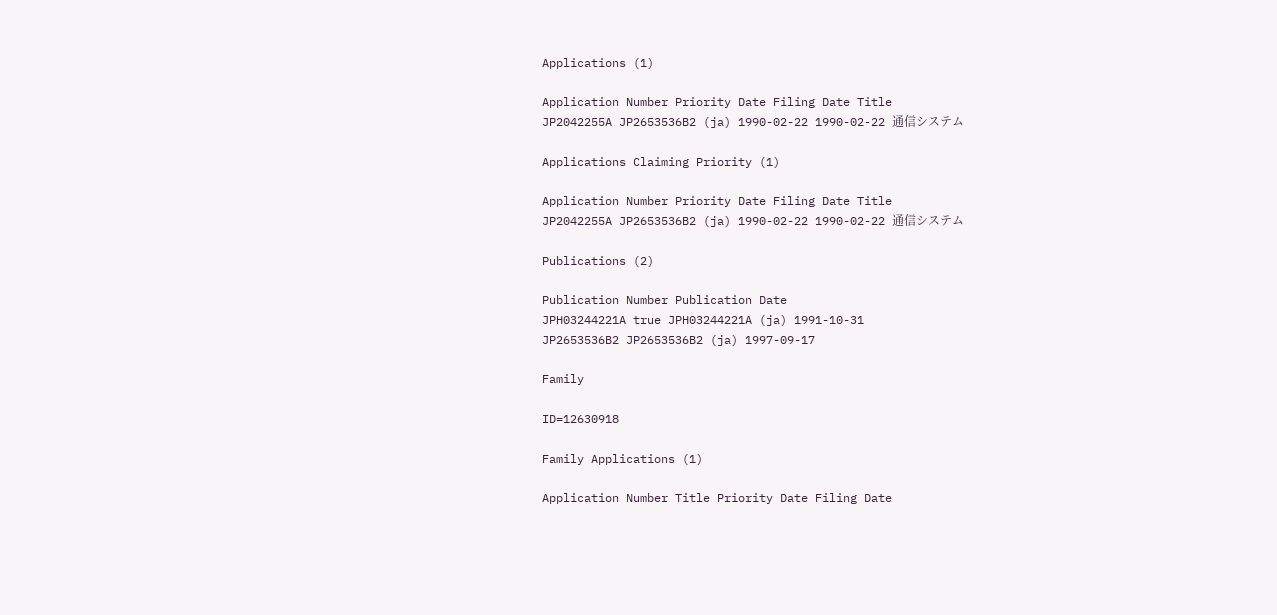Applications (1)

Application Number Priority Date Filing Date Title
JP2042255A JP2653536B2 (ja) 1990-02-22 1990-02-22 通信システム

Applications Claiming Priority (1)

Application Number Priority Date Filing Date Title
JP2042255A JP2653536B2 (ja) 1990-02-22 1990-02-22 通信システム

Publications (2)

Publication Number Publication Date
JPH03244221A true JPH03244221A (ja) 1991-10-31
JP2653536B2 JP2653536B2 (ja) 1997-09-17

Family

ID=12630918

Family Applications (1)

Application Number Title Priority Date Filing Date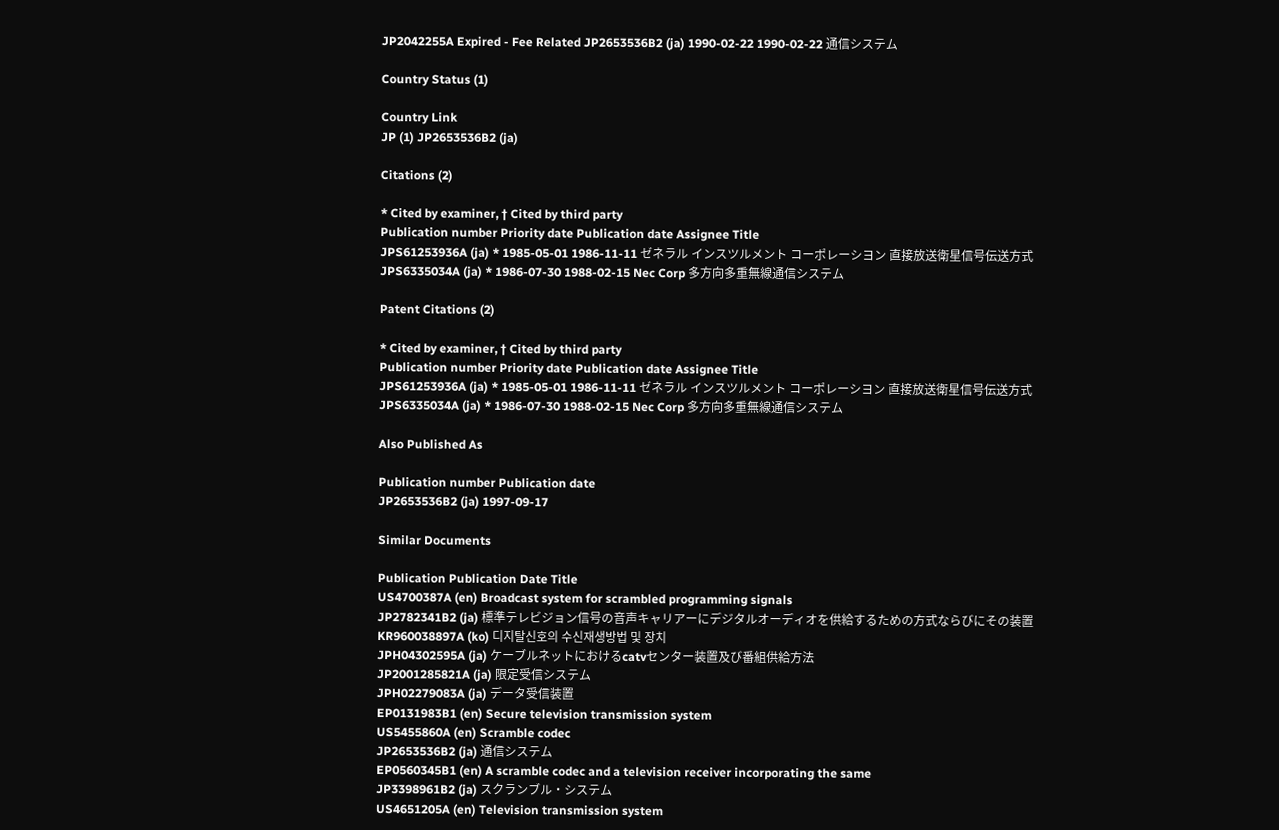JP2042255A Expired - Fee Related JP2653536B2 (ja) 1990-02-22 1990-02-22 通信システム

Country Status (1)

Country Link
JP (1) JP2653536B2 (ja)

Citations (2)

* Cited by examiner, † Cited by third party
Publication number Priority date Publication date Assignee Title
JPS61253936A (ja) * 1985-05-01 1986-11-11 ゼネラル インスツルメント コーポレーシヨン 直接放送衛星信号伝送方式
JPS6335034A (ja) * 1986-07-30 1988-02-15 Nec Corp 多方向多重無線通信システム

Patent Citations (2)

* Cited by examiner, † Cited by third party
Publication number Priority date Publication date Assignee Title
JPS61253936A (ja) * 1985-05-01 1986-11-11 ゼネラル インスツルメント コーポレーシヨン 直接放送衛星信号伝送方式
JPS6335034A (ja) * 1986-07-30 1988-02-15 Nec Corp 多方向多重無線通信システム

Also Published As

Publication number Publication date
JP2653536B2 (ja) 1997-09-17

Similar Documents

Publication Publication Date Title
US4700387A (en) Broadcast system for scrambled programming signals
JP2782341B2 (ja) 標準テレビジョン信号の音声キャリアーにデジタルオーディオを供給するための方式ならびにその装置
KR960038897A (ko) 디지탈신호의 수신재생방법 및 장치
JPH04302595A (ja) ケーブルネットにおけるcatvセンター装置及び番組供給方法
JP2001285821A (ja) 限定受信システム
JPH02279083A (ja) データ受信装置
EP0131983B1 (en) Secure television transmission system
US5455860A (en) Scramble codec
JP2653536B2 (ja) 通信システム
EP0560345B1 (en) A scramble codec and a television receiver incorporating the same
JP3398961B2 (ja) スクランブル・システム
US4651205A (en) Television transmission system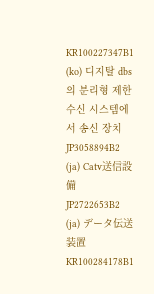KR100227347B1 (ko) 디지탈 dbs의 분리형 제한수신 시스템에서 송신 장치
JP3058894B2 (ja) Catv送信設備
JP2722653B2 (ja) データ伝送装置
KR100284178B1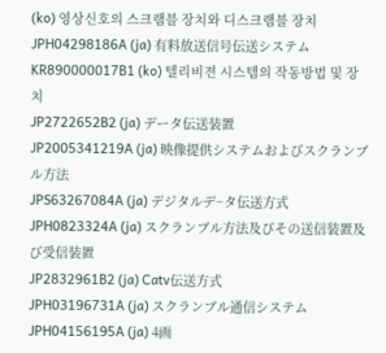(ko) 영상신호의 스크램블 장치와 디스크램블 장치
JPH04298186A (ja) 有料放送信号伝送システム
KR890000017B1 (ko) 텔리비젼 시스템의 작동방법 및 장치
JP2722652B2 (ja) データ伝送装置
JP2005341219A (ja) 映像提供システムおよびスクランブル方法
JPS63267084A (ja) デジタルデ−タ伝送方式
JPH0823324A (ja) スクランブル方法及びその送信装置及び受信装置
JP2832961B2 (ja) Catv伝送方式
JPH03196731A (ja) スクランブル通信システム
JPH04156195A (ja) 4画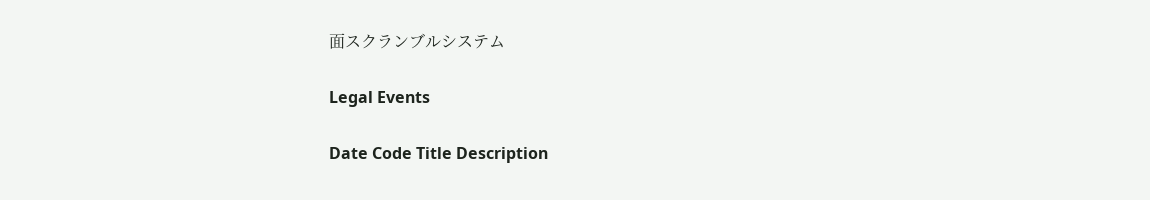面スクランブルシステム

Legal Events

Date Code Title Description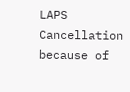LAPS Cancellation because of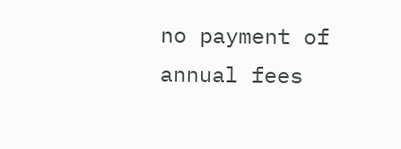no payment of annual fees